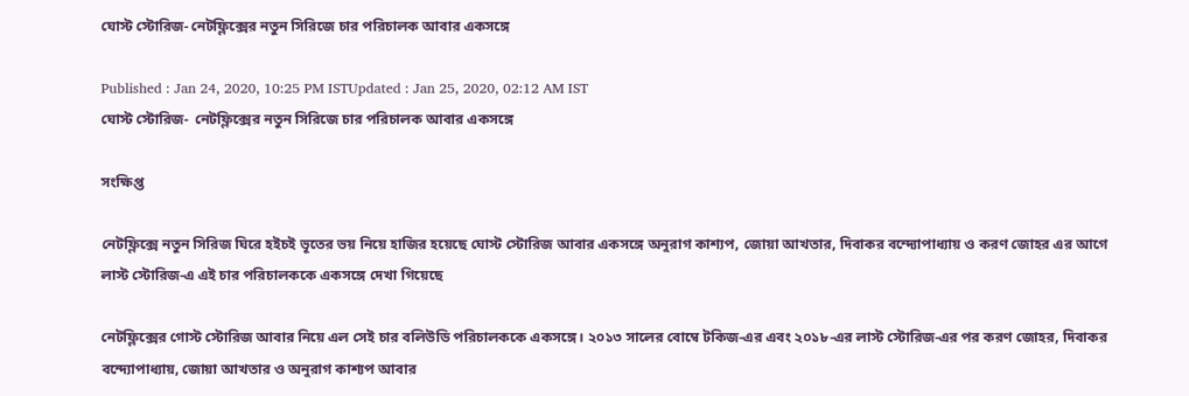ঘোস্ট স্টোরিজ- নেটফ্লিক্সের নতুন সিরিজে চার পরিচালক আবার একসঙ্গে

Published : Jan 24, 2020, 10:25 PM ISTUpdated : Jan 25, 2020, 02:12 AM IST
ঘোস্ট স্টোরিজ-  নেটফ্লিক্সের নতুন সিরিজে চার পরিচালক আবার একসঙ্গে

সংক্ষিপ্ত

নেটফ্লিক্সে নতুন সিরিজ ঘিরে হইচই ভূতের ভয় নিয়ে হাজির হয়েছে ঘোস্ট স্টোরিজ আবার একসঙ্গে অনুরাগ কাশ্যপ, জোয়া আখতার, দিবাকর বন্দ্যোপাধ্যায় ও করণ জোহর এর আগে লাস্ট স্টোরিজ-এ এই চার পরিচালককে একসঙ্গে দেখা গিয়েছে

নেটফ্লিক্সের গোস্ট স্টোরিজ আবার নিয়ে এল সেই চার বলিউডি পরিচালককে একসঙ্গে। ২০১৩ সালের বোম্বে টকিজ-এর এবং ২০১৮-এর লাস্ট স্টোরিজ-এর পর করণ জোহর, দিবাকর বন্দ্যোপাধ্যায়, জোয়া আখতার ও অনুরাগ কাশ্যপ আবার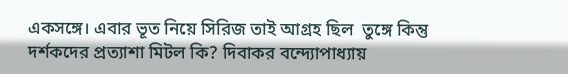একসঙ্গে। এবার ভূত নিয়ে সিরিজ তাই আগ্রহ ছিল  তুঙ্গে কিন্তু দর্শকদের প্রত্যাশা মিটল কি? দিবাকর বন্দ্যোপাধ্যায়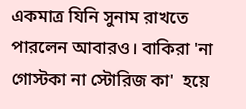একমাত্র যিনি সুনাম রাখতে পারলেন আবারও। বাকিরা 'না গোস্টকা না স্টোরিজ কা'  হয়ে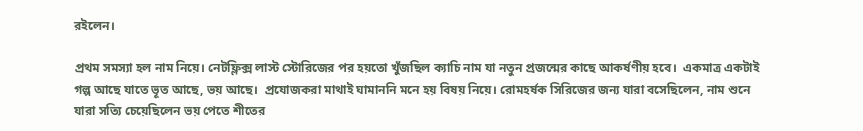রইলেন।

প্রথম সমস্যা হল নাম নিয়ে। নেটফ্লিক্স লাস্ট স্টোরিজের পর হয়তো খুঁজছিল ক্যাচি নাম যা নতুন প্রজন্মের কাছে আকর্ষণীয় হবে।  একমাত্র একটাই গল্প আছে যাতে ভূত আছে, ভয় আছে।  প্রযোজকরা মাথাই ঘামাননি মনে হয় বিষয় নিয়ে। রোমহর্ষক সিরিজের জন্য যারা বসেছিলেন, নাম শুনে যারা সত্যি চেয়েছিলেন ভয় পেতে শীতের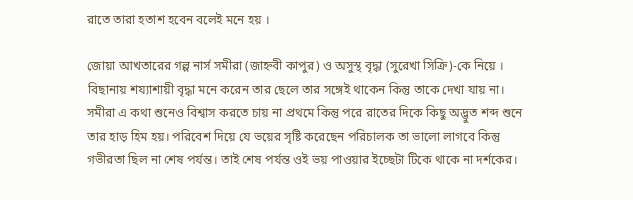রাতে তারা হতাশ হবেন বলেই মনে হয় ।

জোয়া আখতারের গল্প নার্স সমীরা (জাহ্নবী কাপুর) ও অসুস্থ বৃদ্ধা (সুরেখা সিক্রি)-কে নিয়ে ।  বিছানায় শয্যাশায়ী বৃদ্ধা মনে করেন তার ছেলে তার সঙ্গেই থাকেন কিন্তু তাকে দেখা যায় না। সমীরা এ কথা শুনেও বিশ্বাস করতে চায় না প্রথমে কিন্তু পরে রাতের দিকে কিছু অদ্ভুত শব্দ শুনে তার হাড় হিম হয়। পরিবেশ দিয়ে যে ভয়ের সৃষ্টি করেছেন পরিচালক তা ভালো লাগবে কিন্তু গভীরতা ছিল না শেষ পর্যন্ত। তাই শেষ পর্যন্ত ওই ভয় পাওয়ার ইচ্ছেটা টিকে থাকে না দর্শকের।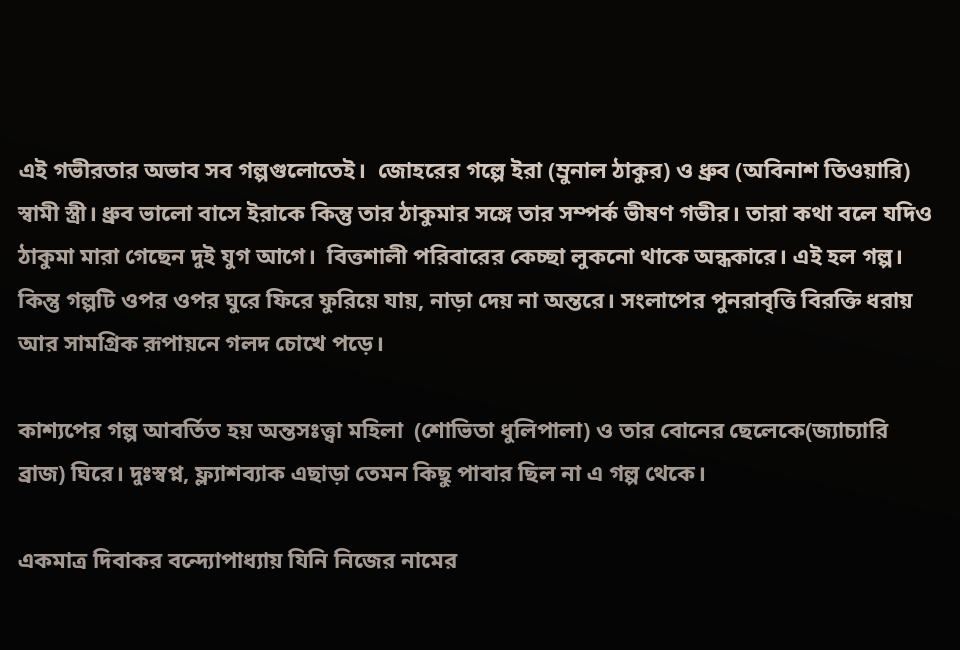এই গভীরতার অভাব সব গল্পগুলোতেই।  জোহরের গল্পে ইরা (ম্রুনাল ঠাকুর) ও ধ্রুব (অবিনাশ তিওয়ারি) স্বামী স্ত্রী। ধ্রুব ভালো বাসে ইরাকে কিন্তু তার ঠাকুমার সঙ্গে তার সম্পর্ক ভীষণ গভীর। তারা কথা বলে যদিও ঠাকুমা মারা গেছেন দুই যুগ আগে।  বিত্তশালী পরিবারের কেচ্ছা লুকনো থাকে অন্ধকারে। এই হল গল্প। কিন্তু গল্পটি ওপর ওপর ঘুরে ফিরে ফুরিয়ে যায়, নাড়া দেয় না অন্তরে। সংলাপের পুনরাবৃত্তি বিরক্তি ধরায় আর সামগ্রিক রূপায়নে গলদ চোখে পড়ে।

কাশ্যপের গল্প আবর্তিত হয় অন্তসঃত্ত্বা মহিলা  (শোভিতা ধুলিপালা) ও তার বোনের ছেলেকে(জ্যাচ্যারি ব্রাজ) ঘিরে। দুঃস্বপ্ন, ফ্ল্যাশব্যাক এছাড়া তেমন কিছু পাবার ছিল না এ গল্প থেকে।

একমাত্র দিবাকর বন্দ্যোপাধ্যায় যিনি নিজের নামের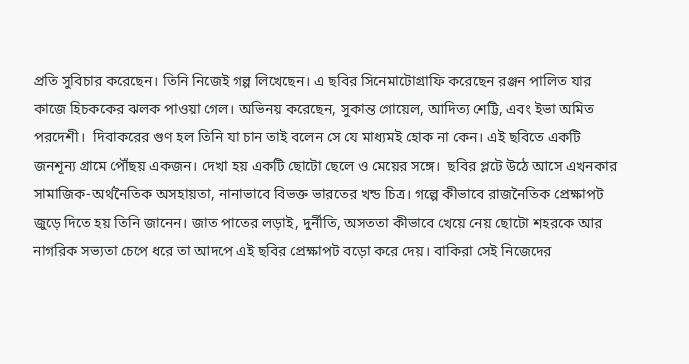প্রতি সুবিচার করেছেন। তিনি নিজেই গল্প লিখেছেন। এ ছবির সিনেমাটোগ্রাফি করেছেন রঞ্জন পালিত যার কাজে হিচককের ঝলক পাওয়া গেল। অভিনয় করেছেন, সুকান্ত গোয়েল, আদিত্য শেট্টি, এবং ইভা অমিত পরদেশী।  দিবাকরের গুণ হল তিনি যা চান তাই বলেন সে যে মাধ্যমই হোক না কেন। এই ছবিতে একটি জনশূন্য গ্রামে পৌঁছয় একজন। দেখা হয় একটি ছোটো ছেলে ও মেয়ের সঙ্গে।  ছবির প্লটে উঠে আসে এখনকার সামাজিক-অর্থনৈতিক অসহায়তা, নানাভাবে বিভক্ত ভারতের খন্ড চিত্র। গল্পে কীভাবে রাজনৈতিক প্রেক্ষাপট জুড়ে দিতে হয় তিনি জানেন। জাত পাতের লড়াই, দুর্নীতি, অসততা কীভাবে খেয়ে নেয় ছোটো শহরকে আর নাগরিক সভ্যতা চেপে ধরে তা আদপে এই ছবির প্রেক্ষাপট বড়ো করে দেয়। বাকিরা সেই নিজেদের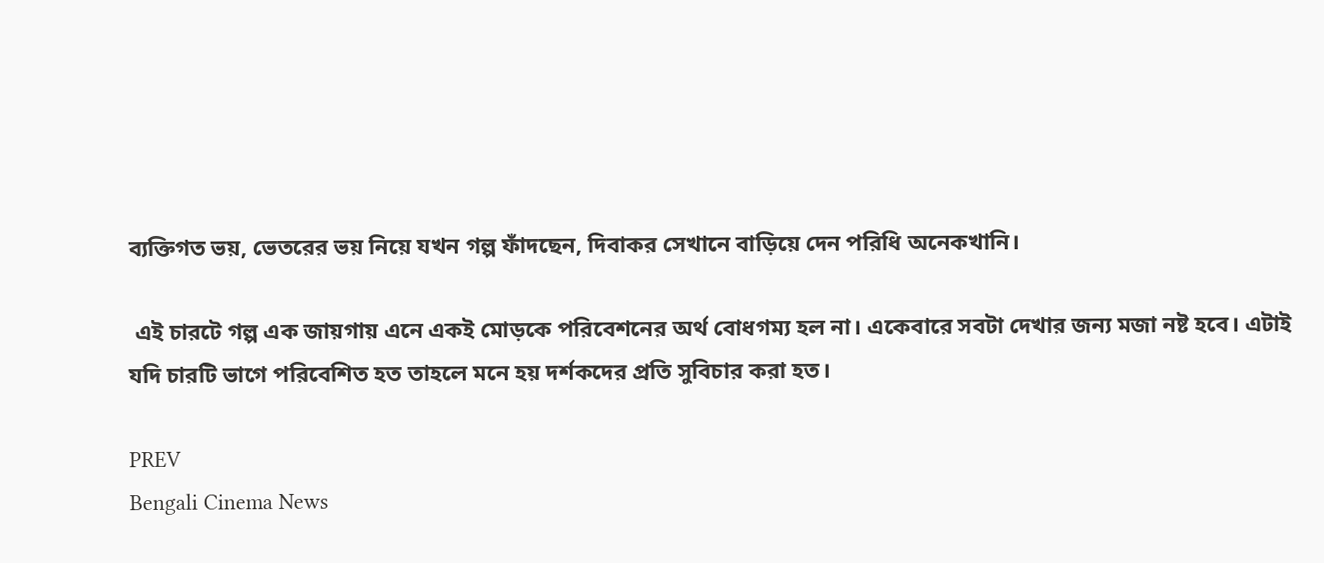ব্যক্তিগত ভয়, ভেতরের ভয় নিয়ে যখন গল্প ফাঁদছেন, দিবাকর সেখানে বাড়িয়ে দেন পরিধি অনেকখানি।

 এই চারটে গল্প এক জায়গায় এনে একই মোড়কে পরিবেশনের অর্থ বোধগম্য হল না। একেবারে সবটা দেখার জন্য মজা নষ্ট হবে। এটাই যদি চারটি ভাগে পরিবেশিত হত তাহলে মনে হয় দর্শকদের প্রতি সুবিচার করা হত।

PREV
Bengali Cinema News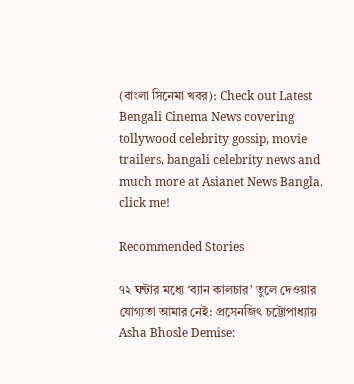(বাংলা সিনেমা খবর): Check out Latest Bengali Cinema News covering tollywood celebrity gossip, movie trailers, bangali celebrity news and much more at Asianet News Bangla.
click me!

Recommended Stories

৭২ ঘন্টার মধ্যে ‘ব্যান কালচার’ তুলে দেওয়ার যোগ্যতা আমার নেই: প্রসেনজিৎ চট্টোপাধ্যায়
Asha Bhosle Demise: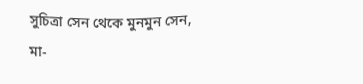সুচিত্রা সেন থেকে মুনমুন সেন, মা-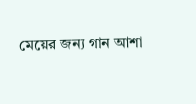মেয়ের জন্য গান আশা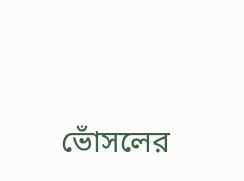ভোঁসলের